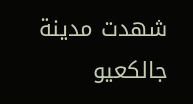شهدت مدينة جالكعيو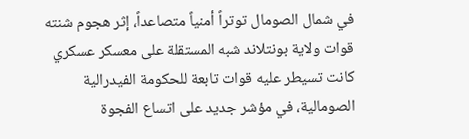في شمال الصومال توتراً أمنياً متصاعداً، إثر هجوم شنته قوات ولاية بونتلاند شبه المستقلة على معسكر عسكري كانت تسيطر عليه قوات تابعة للحكومة الفيدرالية الصومالية، في مؤشر جديد على اتساع الفجوة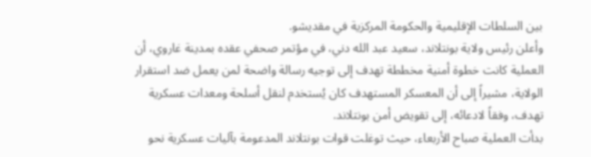بين السلطات الإقليمية والحكومة المركزية في مقديشو.
وأعلن رئيس ولاية بونتلاند، سعيد عبد الله دني، في مؤتمر صحفي عقده بمدينة غاروي، أن العملية كانت خطوة أمنية مخططة تهدف إلى توجيه رسالة واضحة لمن يعمل ضد استقرار الولاية، مشيراً إلى أن المعسكر المستهدف كان يُستخدم لنقل أسلحة ومعدات عسكرية تهدف، وفقاً لادعائه، إلى تقويض أمن بونتلاند.
بدأت العملية صباح الأربعاء، حيث توغلت قوات بونتلاند المدعومة بآليات عسكرية نحو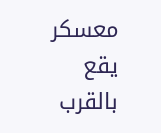معسكر يقع بالقرب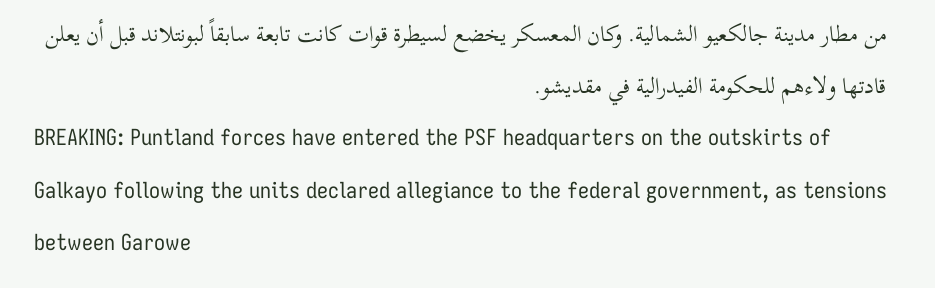من مطار مدينة جالكعيو الشمالية. وكان المعسكر يخضع لسيطرة قوات كانت تابعة سابقاً لبونتلاند قبل أن يعلن قادتها ولاءهم للحكومة الفيدرالية في مقديشو.
BREAKING: Puntland forces have entered the PSF headquarters on the outskirts of Galkayo following the units declared allegiance to the federal government, as tensions between Garowe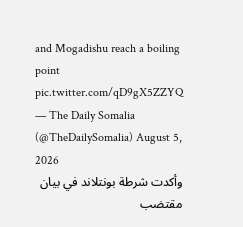and Mogadishu reach a boiling point pic.twitter.com/qD9gX5ZZYQ
— The Daily Somalia (@TheDailySomalia) August 5, 2026
وأكدت شرطة بونتلاند في بيان مقتضب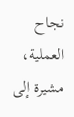نجاح العملية، مشيرة إلى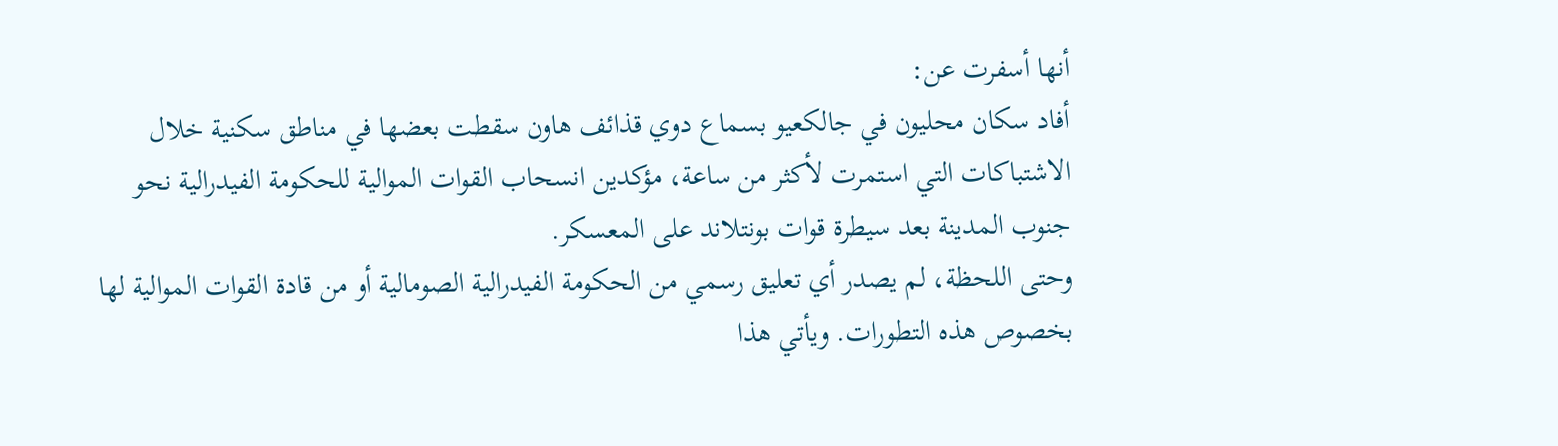أنها أسفرت عن:
أفاد سكان محليون في جالكعيو بسماع دوي قذائف هاون سقطت بعضها في مناطق سكنية خلال الاشتباكات التي استمرت لأكثر من ساعة، مؤكدين انسحاب القوات الموالية للحكومة الفيدرالية نحو جنوب المدينة بعد سيطرة قوات بونتلاند على المعسكر.
وحتى اللحظة، لم يصدر أي تعليق رسمي من الحكومة الفيدرالية الصومالية أو من قادة القوات الموالية لها بخصوص هذه التطورات. ويأتي هذا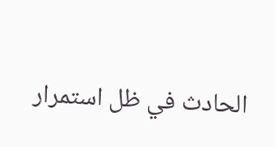الحادث في ظل استمرار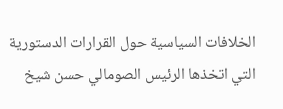الخلافات السياسية حول القرارات الدستورية التي اتخذها الرئيس الصومالي حسن شيخ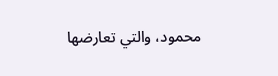محمود، والتي تعارضها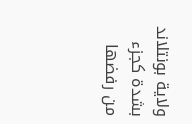ولاية بونتلاند بشدة كجزء من رفضها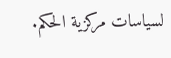لسياسات مركزية الحكم.